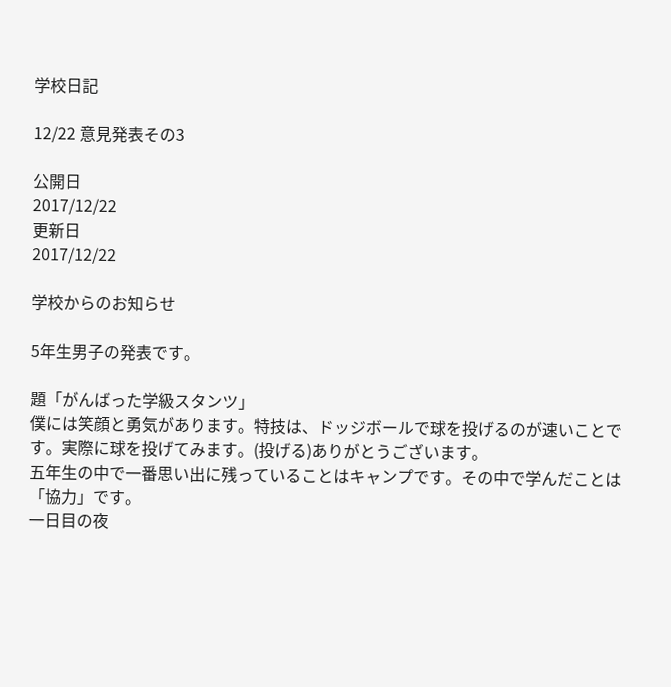学校日記

12/22 意見発表その3

公開日
2017/12/22
更新日
2017/12/22

学校からのお知らせ

5年生男子の発表です。

題「がんばった学級スタンツ」
僕には笑顔と勇気があります。特技は、ドッジボールで球を投げるのが速いことです。実際に球を投げてみます。(投げる)ありがとうございます。
五年生の中で一番思い出に残っていることはキャンプです。その中で学んだことは「協力」です。
一日目の夜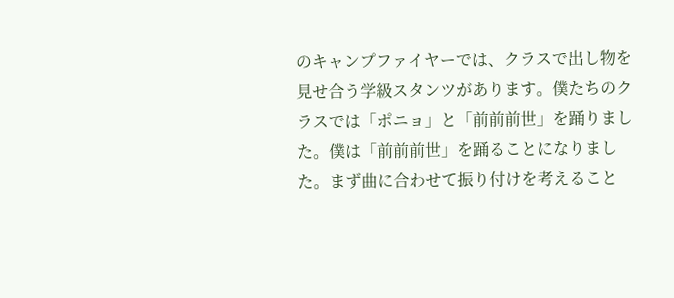のキャンプファイヤーでは、クラスで出し物を見せ合う学級スタンツがあります。僕たちのクラスでは「ポニョ」と「前前前世」を踊りました。僕は「前前前世」を踊ることになりました。まず曲に合わせて振り付けを考えること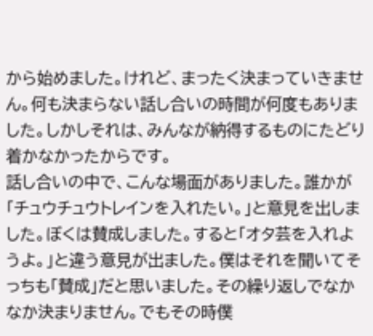から始めました。けれど、まったく決まっていきません。何も決まらない話し合いの時間が何度もありました。しかしそれは、みんなが納得するものにたどり着かなかったからです。
話し合いの中で、こんな場面がありました。誰かが「チュウチュウトレインを入れたい。」と意見を出しました。ぼくは賛成しました。すると「オタ芸を入れようよ。」と違う意見が出ました。僕はそれを聞いてそっちも「賛成」だと思いました。その繰り返しでなかなか決まりません。でもその時僕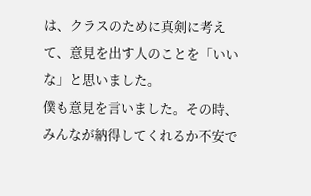は、クラスのために真剣に考えて、意見を出す人のことを「いいな」と思いました。
僕も意見を言いました。その時、みんなが納得してくれるか不安で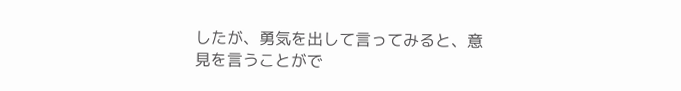したが、勇気を出して言ってみると、意見を言うことがで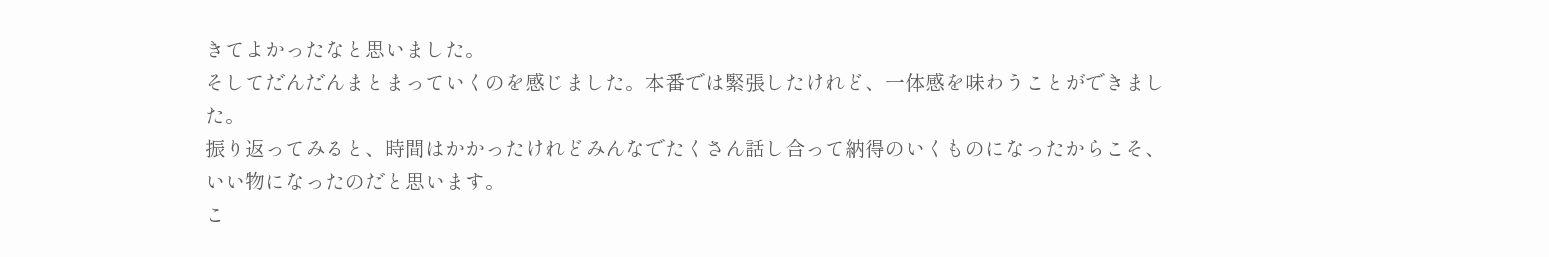きてよかったなと思いました。
そしてだんだんまとまっていくのを感じました。本番では緊張したけれど、一体感を味わうことができました。
振り返ってみると、時間はかかったけれどみんなでたくさん話し合って納得のいくものになったからこそ、いい物になったのだと思います。
こ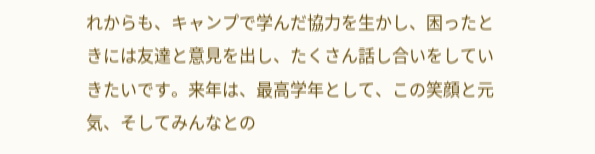れからも、キャンプで学んだ協力を生かし、困ったときには友達と意見を出し、たくさん話し合いをしていきたいです。来年は、最高学年として、この笑顔と元気、そしてみんなとの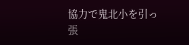協力で鬼北小を引っ張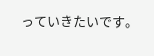っていきたいです。